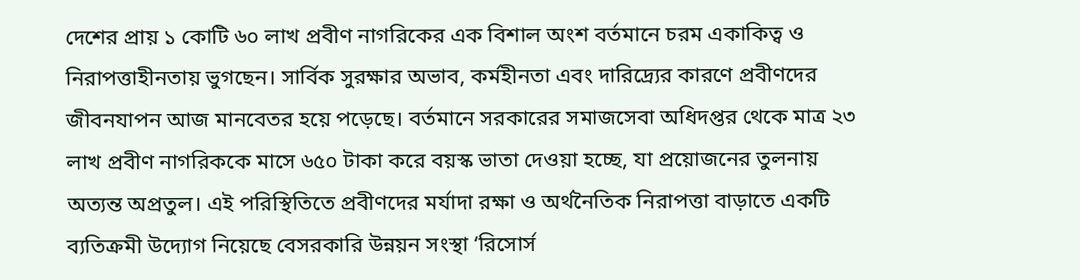দেশের প্রায় ১ কোটি ৬০ লাখ প্রবীণ নাগরিকের এক বিশাল অংশ বর্তমানে চরম একাকিত্ব ও নিরাপত্তাহীনতায় ভুগছেন। সার্বিক সুরক্ষার অভাব, কর্মহীনতা এবং দারিদ্র্যের কারণে প্রবীণদের জীবনযাপন আজ মানবেতর হয়ে পড়েছে। বর্তমানে সরকারের সমাজসেবা অধিদপ্তর থেকে মাত্র ২৩ লাখ প্রবীণ নাগরিককে মাসে ৬৫০ টাকা করে বয়স্ক ভাতা দেওয়া হচ্ছে, যা প্রয়োজনের তুলনায় অত্যন্ত অপ্রতুল। এই পরিস্থিতিতে প্রবীণদের মর্যাদা রক্ষা ও অর্থনৈতিক নিরাপত্তা বাড়াতে একটি ব্যতিক্রমী উদ্যোগ নিয়েছে বেসরকারি উন্নয়ন সংস্থা ‘রিসোর্স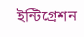ইন্টিগ্রেশন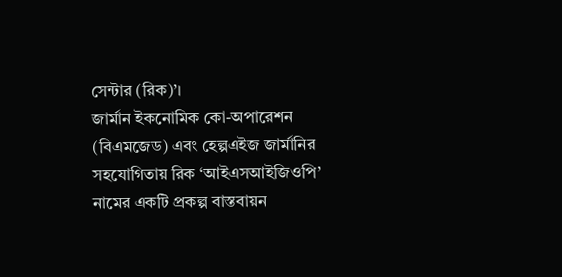সেন্টার (রিক)’।
জার্মান ইকনোমিক কো-অপারেশন (বিএমজেড) এবং হেল্পএইজ জার্মানির সহযোগিতায় রিক ‘আইএসআইজিওপি’ নামের একটি প্রকল্প বাস্তবায়ন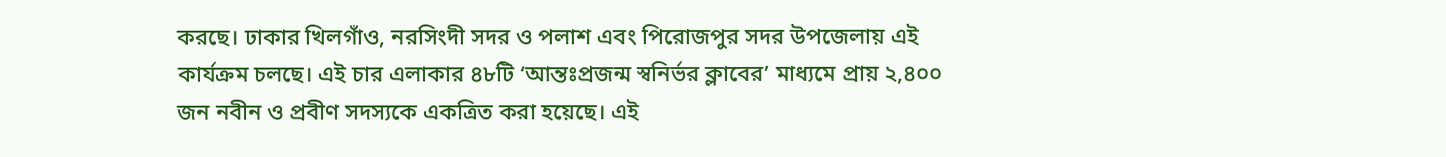করছে। ঢাকার খিলগাঁও, নরসিংদী সদর ও পলাশ এবং পিরোজপুর সদর উপজেলায় এই কার্যক্রম চলছে। এই চার এলাকার ৪৮টি ‘আন্তঃপ্রজন্ম স্বনির্ভর ক্লাবের’ মাধ্যমে প্রায় ২,৪০০ জন নবীন ও প্রবীণ সদস্যকে একত্রিত করা হয়েছে। এই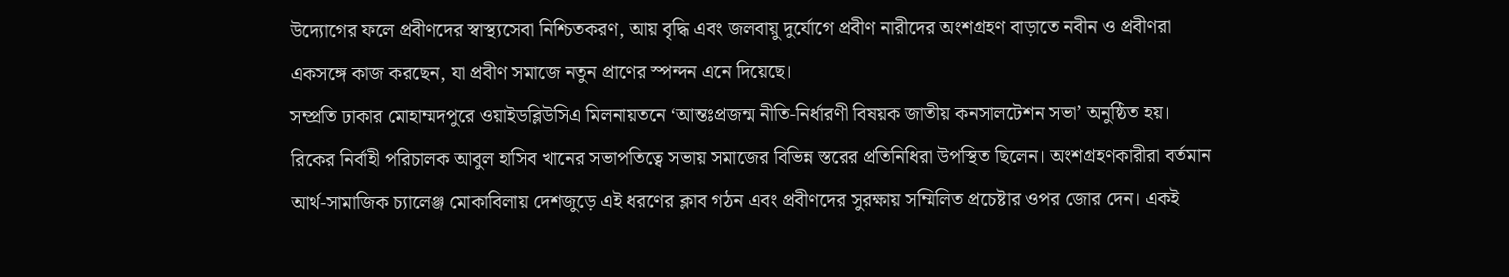উদ্যোগের ফলে প্রবীণদের স্বাস্থ্যসেবা নিশ্চিতকরণ, আয় বৃদ্ধি এবং জলবায়ু দুর্যোগে প্রবীণ নারীদের অংশগ্রহণ বাড়াতে নবীন ও প্রবীণরা একসঙ্গে কাজ করছেন, যা প্রবীণ সমাজে নতুন প্রাণের স্পন্দন এনে দিয়েছে।
সম্প্রতি ঢাকার মোহাম্মদপুরে ওয়াইডব্লিউসিএ মিলনায়তনে ‘আন্তঃপ্রজন্ম নীতি-নির্ধারণী বিষয়ক জাতীয় কনসালটেশন সভা’ অনুষ্ঠিত হয়। রিকের নির্বাহী পরিচালক আবুল হাসিব খানের সভাপতিত্বে সভায় সমাজের বিভিন্ন স্তরের প্রতিনিধিরা উপস্থিত ছিলেন। অংশগ্রহণকারীরা বর্তমান আর্থ-সামাজিক চ্যালেঞ্জ মোকাবিলায় দেশজুড়ে এই ধরণের ক্লাব গঠন এবং প্রবীণদের সুরক্ষায় সম্মিলিত প্রচেষ্টার ওপর জোর দেন। একই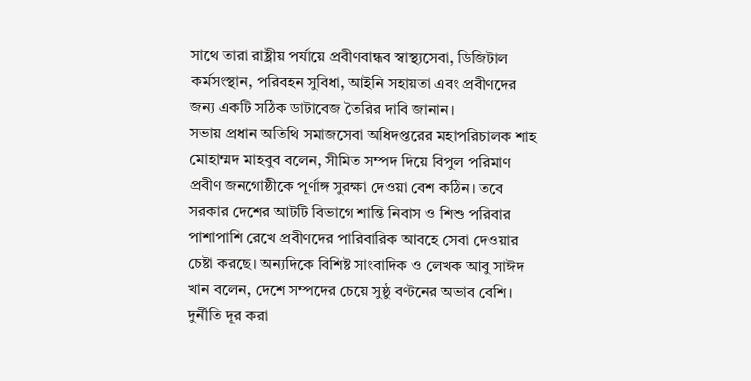সাথে তারা রাষ্ট্রীয় পর্যায়ে প্রবীণবান্ধব স্বাস্থ্যসেবা, ডিজিটাল কর্মসংস্থান, পরিবহন সুবিধা, আইনি সহায়তা এবং প্রবীণদের জন্য একটি সঠিক ডাটাবেজ তৈরির দাবি জানান।
সভায় প্রধান অতিথি সমাজসেবা অধিদপ্তরের মহাপরিচালক শাহ মোহাম্মদ মাহবুব বলেন, সীমিত সম্পদ দিয়ে বিপুল পরিমাণ প্রবীণ জনগোষ্ঠীকে পূর্ণাঙ্গ সুরক্ষা দেওয়া বেশ কঠিন। তবে সরকার দেশের আটটি বিভাগে শান্তি নিবাস ও শিশু পরিবার পাশাপাশি রেখে প্রবীণদের পারিবারিক আবহে সেবা দেওয়ার চেষ্টা করছে। অন্যদিকে বিশিষ্ট সাংবাদিক ও লেখক আবু সাঈদ খান বলেন, দেশে সম্পদের চেয়ে সুষ্ঠু বণ্টনের অভাব বেশি। দুর্নীতি দূর করা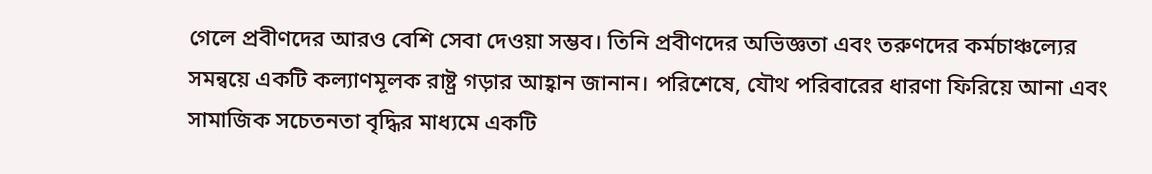গেলে প্রবীণদের আরও বেশি সেবা দেওয়া সম্ভব। তিনি প্রবীণদের অভিজ্ঞতা এবং তরুণদের কর্মচাঞ্চল্যের সমন্বয়ে একটি কল্যাণমূলক রাষ্ট্র গড়ার আহ্বান জানান। পরিশেষে, যৌথ পরিবারের ধারণা ফিরিয়ে আনা এবং সামাজিক সচেতনতা বৃদ্ধির মাধ্যমে একটি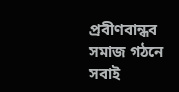প্রবীণবান্ধব সমাজ গঠনে সবাই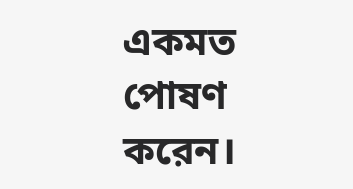একমত পোষণ করেন।